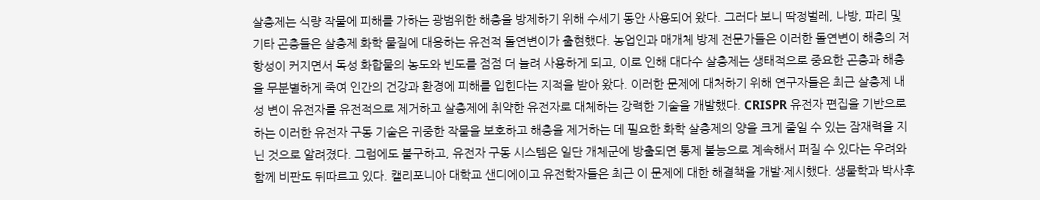살충제는 식량 작물에 피해를 가하는 광범위한 해충을 방제하기 위해 수세기 동안 사용되어 왔다. 그러다 보니 딱정벌레, 나방, 파리 및 기타 곤충들은 살충제 화학 물질에 대응하는 유전적 돌연변이가 출현했다. 농업인과 매개체 방제 전문가들은 이러한 돌연변이 해충의 저항성이 커지면서 독성 화합물의 농도와 빈도를 점점 더 늘려 사용하게 되고, 이로 인해 대다수 살충제는 생태적으로 중요한 곤충과 해충을 무분별하게 죽여 인간의 건강과 환경에 피해를 입힌다는 지적을 받아 왔다. 이러한 문제에 대처하기 위해 연구자들은 최근 살충제 내성 변이 유전자를 유전적으로 제거하고 살충제에 취약한 유전자로 대체하는 강력한 기술을 개발했다. CRISPR 유전자 편집을 기반으로 하는 이러한 유전자 구동 기술은 귀중한 작물을 보호하고 해충을 제거하는 데 필요한 화학 살충제의 양을 크게 줄일 수 있는 잠재력을 지닌 것으로 알려졌다. 그럼에도 불구하고, 유전자 구동 시스템은 일단 개체군에 방출되면 통제 불능으로 계속해서 퍼질 수 있다는 우려와 함께 비판도 뒤따르고 있다. 캘리포니아 대학교 샌디에이고 유전학자들은 최근 이 문제에 대한 해결책을 개발·제시했다. 생물학과 박사후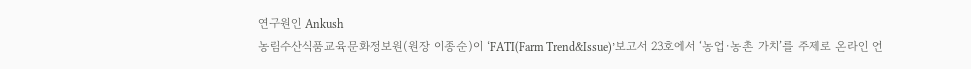연구원인 Ankush
농림수산식품교육문화정보원(원장 이종순)이 ‘FATI(Farm Trend&Issue)’보고서 23호에서 ‘농업·농촌 가치’를 주제로 온라인 언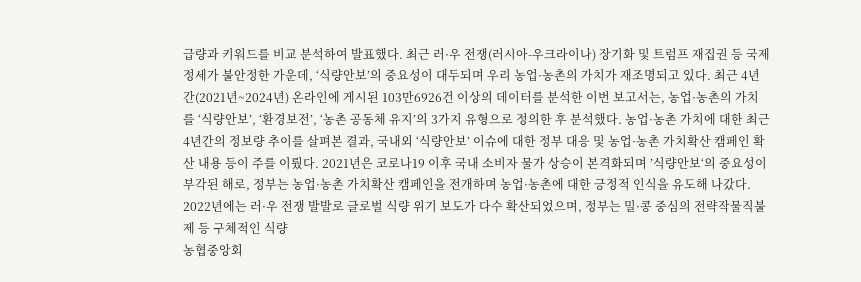급량과 키워드를 비교 분석하여 발표했다. 최근 러·우 전쟁(러시아-우크라이나) 장기화 및 트럼프 재집권 등 국제 정세가 불안정한 가운데, ‘식량안보’의 중요성이 대두되며 우리 농업·농촌의 가치가 재조명되고 있다. 최근 4년간(2021년~2024년) 온라인에 게시된 103만6926건 이상의 데이터를 분석한 이번 보고서는, 농업·농촌의 가치를 ‘식량안보’, ‘환경보전’, ‘농촌 공동체 유지’의 3가지 유형으로 정의한 후 분석했다. 농업·농촌 가치에 대한 최근 4년간의 정보량 추이를 살펴본 결과, 국내외 ‘식량안보’ 이슈에 대한 정부 대응 및 농업·농촌 가치확산 캠페인 확산 내용 등이 주를 이뤘다. 2021년은 코로나19 이후 국내 소비자 물가 상승이 본격화되며 ’식량안보‘의 중요성이 부각된 해로, 정부는 농업·농촌 가치확산 캠페인을 전개하며 농업·농촌에 대한 긍정적 인식을 유도해 나갔다. 2022년에는 러·우 전쟁 발발로 글로벌 식량 위기 보도가 다수 확산되었으며, 정부는 밀·콩 중심의 전략작물직불제 등 구체적인 식량
농협중앙회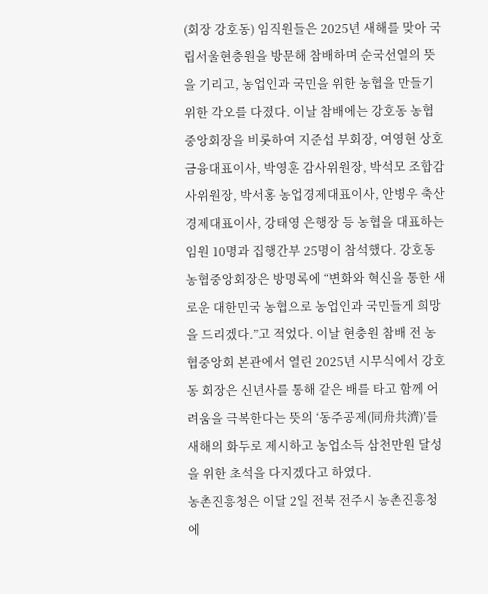(회장 강호동) 임직원들은 2025년 새해를 맞아 국립서울현충원을 방문해 참배하며 순국선열의 뜻을 기리고, 농업인과 국민을 위한 농협을 만들기 위한 각오를 다졌다. 이날 참배에는 강호동 농협중앙회장을 비롯하여 지준섭 부회장, 여영현 상호금융대표이사, 박영훈 감사위원장, 박석모 조합감사위원장, 박서홍 농업경제대표이사, 안병우 축산경제대표이사, 강태영 은행장 등 농협을 대표하는 임원 10명과 집행간부 25명이 참석했다. 강호동 농협중앙회장은 방명록에 “변화와 혁신을 통한 새로운 대한민국 농협으로 농업인과 국민들게 희망을 드리겠다.”고 적었다. 이날 현충원 참배 전 농협중앙회 본관에서 열린 2025년 시무식에서 강호동 회장은 신년사를 통해 같은 배를 타고 함께 어려움을 극복한다는 뜻의 ‘동주공제(同舟共濟)’를 새해의 화두로 제시하고 농업소득 삼천만원 달성을 위한 초석을 다지겠다고 하였다.
농촌진흥청은 이달 2일 전북 전주시 농촌진흥청에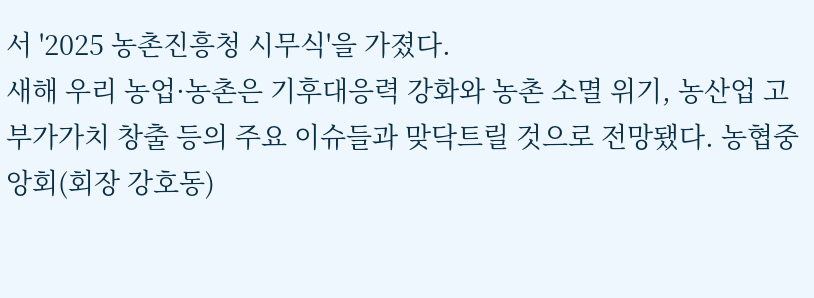서 '2025 농촌진흥청 시무식'을 가졌다.
새해 우리 농업·농촌은 기후대응력 강화와 농촌 소멸 위기, 농산업 고부가가치 창출 등의 주요 이슈들과 맞닥트릴 것으로 전망됐다. 농협중앙회(회장 강호동)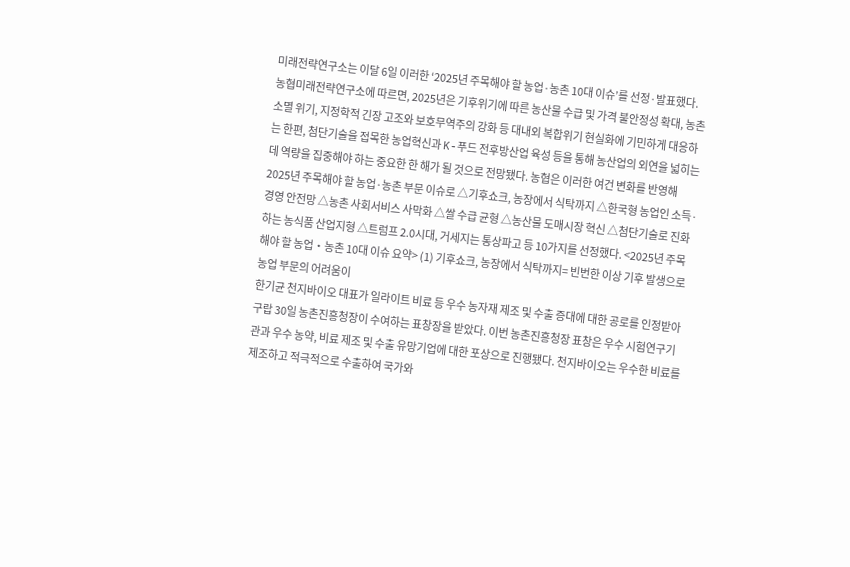미래전략연구소는 이달 6일 이러한 ‘2025년 주목해야 할 농업·농촌 10대 이슈’를 선정·발표했다. 농협미래전략연구소에 따르면, 2025년은 기후위기에 따른 농산물 수급 및 가격 불안정성 확대, 농촌 소멸 위기, 지정학적 긴장 고조와 보호무역주의 강화 등 대내외 복합위기 현실화에 기민하게 대응하는 한편, 첨단기술을 접목한 농업혁신과 K-푸드 전후방산업 육성 등을 통해 농산업의 외연을 넓히는 데 역량을 집중해야 하는 중요한 한 해가 될 것으로 전망됐다. 농협은 이러한 여건 변화를 반영해 2025년 주목해야 할 농업·농촌 부문 이슈로 △기후쇼크, 농장에서 식탁까지 △한국형 농업인 소득·경영 안전망 △농촌 사회서비스 사막화 △쌀 수급 균형 △농산물 도매시장 혁신 △첨단기술로 진화하는 농식품 산업지형 △트럼프 2.0시대, 거세지는 통상파고 등 10가지를 선정했다. <2025년 주목해야 할 농업‧농촌 10대 이슈 요약> (1) 기후쇼크, 농장에서 식탁까지= 빈번한 이상 기후 발생으로 농업 부문의 어려움이
한기균 천지바이오 대표가 일라이트 비료 등 우수 농자재 제조 및 수출 증대에 대한 공로를 인정받아 구랍 30일 농촌진흥청장이 수여하는 표창장을 받았다. 이번 농촌진흥청장 표창은 우수 시험연구기관과 우수 농약, 비료 제조 및 수출 유망기업에 대한 포상으로 진행됐다. 천지바이오는 우수한 비료를 제조하고 적극적으로 수출하여 국가와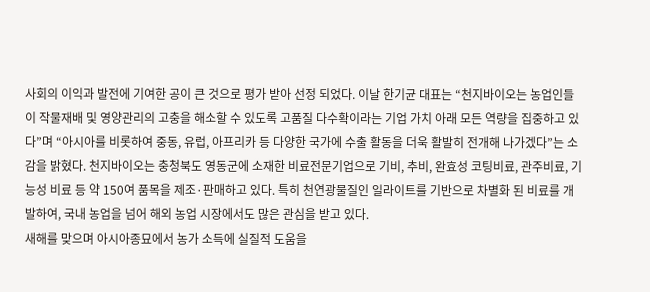사회의 이익과 발전에 기여한 공이 큰 것으로 평가 받아 선정 되었다. 이날 한기균 대표는 “천지바이오는 농업인들이 작물재배 및 영양관리의 고충을 해소할 수 있도록 고품질 다수확이라는 기업 가치 아래 모든 역량을 집중하고 있다”며 “아시아를 비롯하여 중동, 유럽, 아프리카 등 다양한 국가에 수출 활동을 더욱 활발히 전개해 나가겠다”는 소감을 밝혔다. 천지바이오는 충청북도 영동군에 소재한 비료전문기업으로 기비, 추비, 완효성 코팅비료, 관주비료, 기능성 비료 등 약 150여 품목을 제조·판매하고 있다. 특히 천연광물질인 일라이트를 기반으로 차별화 된 비료를 개발하여, 국내 농업을 넘어 해외 농업 시장에서도 많은 관심을 받고 있다.
새해를 맞으며 아시아종묘에서 농가 소득에 실질적 도움을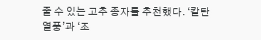줄 수 있는 고추 종자를 추천했다. ‘칼탄열풍’과 ‘조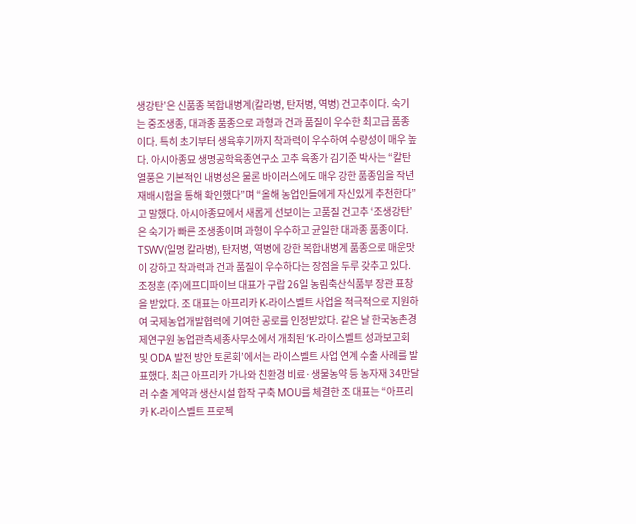생강탄’은 신품종 복합내병계(칼라병, 탄저병, 역병) 건고추이다. 숙기는 중조생종, 대과종 품종으로 과형과 건과 품질이 우수한 최고급 품종이다. 특히 초기부터 생육후기까지 착과력이 우수하여 수량성이 매우 높다. 아시아종묘 생명공학육종연구소 고추 육종가 김기준 박사는 “칼탄열풍은 기본적인 내병성은 물론 바이러스에도 매우 강한 품종임을 작년 재배시험을 통해 확인했다”며 “올해 농업인들에게 자신있게 추천한다”고 말했다. 아시아종묘에서 새롭게 선보이는 고품질 건고추 ‘조생강탄’은 숙기가 빠른 조생종이며 과형이 우수하고 균일한 대과종 품종이다. TSWV(일명 칼라병), 탄저병, 역병에 강한 복합내병계 품종으로 매운맛이 강하고 착과력과 건과 품질이 우수하다는 장점을 두루 갖추고 있다.
조정훈 (주)에프디파이브 대표가 구랍 26일 농림축산식품부 장관 표창을 받았다. 조 대표는 아프리카 K-라이스벨트 사업을 적극적으로 지원하여 국제농업개발협력에 기여한 공로를 인정받았다. 같은 날 한국농촌경제연구원 농업관측세종사무소에서 개최된 ‘K-라이스벨트 성과보고회 및 ODA 발전 방안 토론회’에서는 라이스벨트 사업 연계 수출 사례를 발표했다. 최근 아프리카 가나와 친환경 비료·생물농약 등 농자재 34만달러 수출 계약과 생산시설 합작 구축 MOU를 체결한 조 대표는 “아프리카 K-라이스벨트 프로젝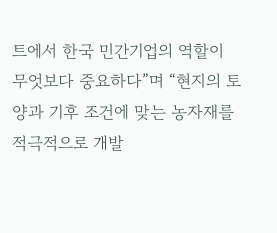트에서 한국 민간기업의 역할이 무엇보다 중요하다”며 “현지의 토양과 기후 조건에 맞는 농자재를 적극적으로 개발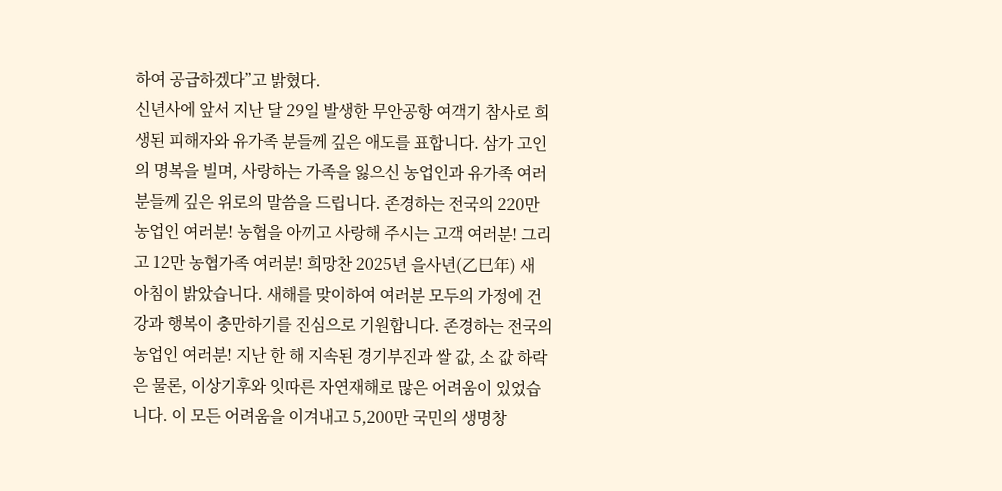하여 공급하겠다”고 밝혔다.
신년사에 앞서 지난 달 29일 발생한 무안공항 여객기 참사로 희생된 피해자와 유가족 분들께 깊은 애도를 표합니다. 삼가 고인의 명복을 빌며, 사랑하는 가족을 잃으신 농업인과 유가족 여러분들께 깊은 위로의 말씀을 드립니다. 존경하는 전국의 220만 농업인 여러분! 농협을 아끼고 사랑해 주시는 고객 여러분! 그리고 12만 농협가족 여러분! 희망찬 2025년 을사년(乙巳年) 새 아침이 밝았습니다. 새해를 맞이하여 여러분 모두의 가정에 건강과 행복이 충만하기를 진심으로 기원합니다. 존경하는 전국의 농업인 여러분! 지난 한 해 지속된 경기부진과 쌀 값, 소 값 하락은 물론, 이상기후와 잇따른 자연재해로 많은 어려움이 있었습니다. 이 모든 어려움을 이겨내고 5,200만 국민의 생명창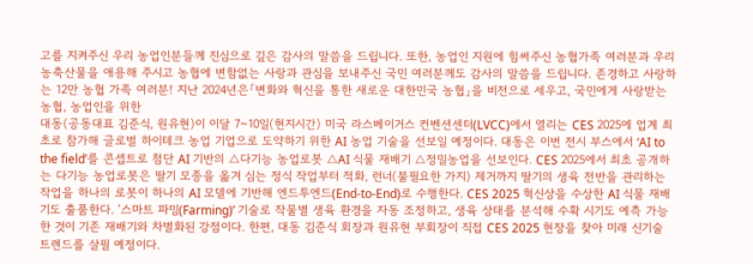고를 지켜주신 우리 농업인분들께 진심으로 깊은 감사의 말씀을 드립니다. 또한, 농업인 지원에 힘써주신 농협가족 여러분과 우리 농축산물을 애용해 주시고 농협에 변함없는 사랑과 관심을 보내주신 국민 여러분께도 감사의 말씀을 드립니다. 존경하고 사랑하는 12만 농협 가족 여러분! 지난 2024년은「변화와 혁신을 통한 새로운 대한민국 농협」을 비전으로 세우고, 국민에게 사랑받는 농협, 농업인을 위한
대동(공동대표 김준식, 원유현)이 이달 7~10일(현지시간) 미국 라스베이거스 컨벤션센터(LVCC)에서 열리는 CES 2025에 업계 최초로 참가해 글로벌 하이테크 농업 기업으로 도약하기 위한 AI 농업 기술을 선보일 예정이다. 대동은 이번 전시 부스에서 ‘AI to the field’를 콘셉트로 첨단 AI 기반의 △다기능 농업로봇 △AI 식물 재배기 △정밀농업을 선보인다. CES 2025에서 최초 공개하는 다기능 농업로봇은 딸기 모종을 옮겨 심는 정식 작업부터 적화, 런너(불필요한 가지) 제거까지 딸기의 생육 전반을 관리하는 작업을 하나의 로봇이 하나의 AI 모델에 기반해 엔드투엔드(End-to-End)로 수행한다. CES 2025 혁신상을 수상한 AI 식물 재배기도 출품한다. ‘스마트 파밍(Farming)’ 기술로 작물별 생육 환경을 자동 조정하고, 생육 상태를 분석해 수확 시기도 예측 가능한 것이 기존 재배기와 차별화된 강점이다. 한편, 대동 김준식 회장과 원유현 부회장이 직접 CES 2025 현장을 찾아 미래 신기술 트렌드를 살필 예정이다.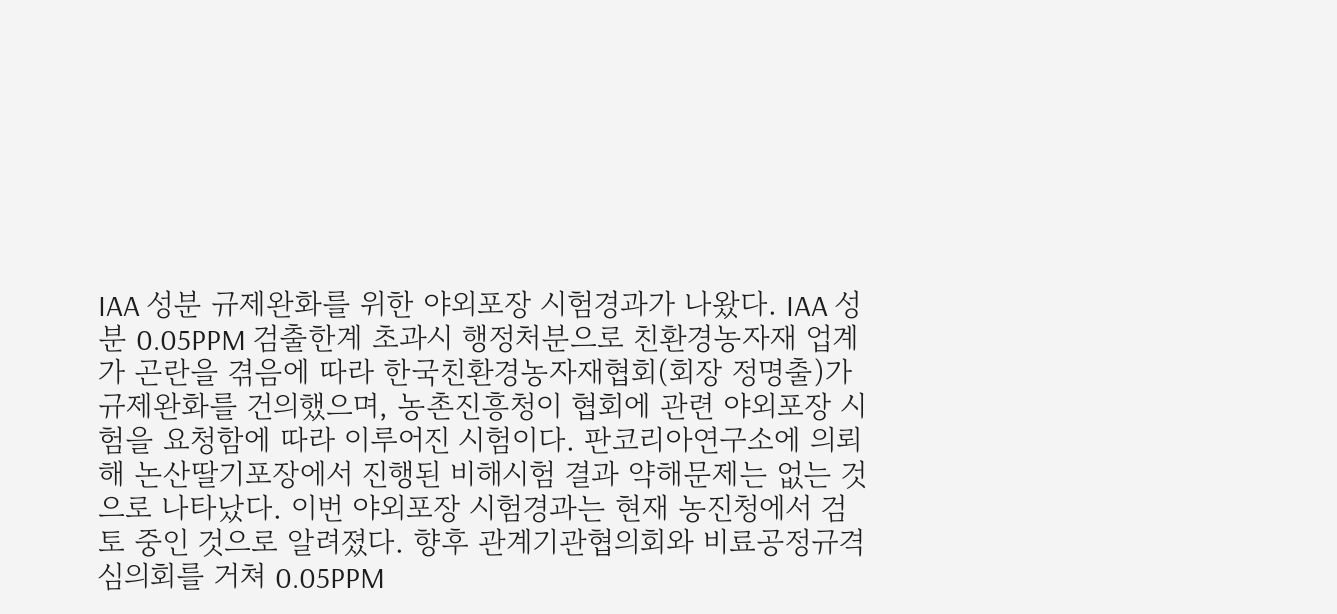IAA 성분 규제완화를 위한 야외포장 시험경과가 나왔다. IAA 성분 0.05PPM 검출한계 초과시 행정처분으로 친환경농자재 업계가 곤란을 겪음에 따라 한국친환경농자재협회(회장 정명출)가 규제완화를 건의했으며, 농촌진흥청이 협회에 관련 야외포장 시험을 요청함에 따라 이루어진 시험이다. 판코리아연구소에 의뢰해 논산딸기포장에서 진행된 비해시험 결과 약해문제는 없는 것으로 나타났다. 이번 야외포장 시험경과는 현재 농진청에서 검토 중인 것으로 알려졌다. 향후 관계기관협의회와 비료공정규격심의회를 거쳐 0.05PPM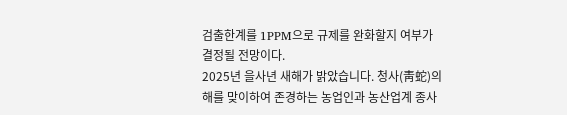검출한계를 1PPM으로 규제를 완화할지 여부가 결정될 전망이다.
2025년 을사년 새해가 밝았습니다. 청사(靑蛇)의 해를 맞이하여 존경하는 농업인과 농산업계 종사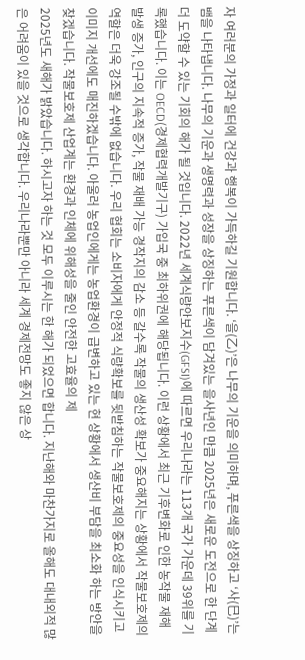자 여러분의 가정과 일터에 건강과 행복이 가득하길 기원합니다. ‘을(乙)’은 나무의 기운을 의미하며, 푸른색을 상징하고 ‘사(巳)’는 뱀을 나타냅니다. 나무의 기운과 생명력과 성장을 상징하는 푸른색이 담겨있는 을사년인 만큼 2025년은 새로운 도전으로 한 단계 더 도약할 수 있는 기회의 해가 될 것입니다. 2022년 세계식량안보지수(GFSI)에 따르면 우리나라는 113개 국가 가운데 39위를 기록했습니다. 이는 OECD(경제협력개발기구) 가입국 중 최하위권에 해당됩니다. 이런 상황에서 최근 기후변화로 인한 농작물 재해 발생 증가, 인구의 지속적 증가, 작물 재배 가능 경작지의 감소 등 갈수록 작물의 생산성 확보가 중요해지는 상황에서 작물보호제의 역할은 더욱 강조될 수밖에 없습니다. 우리 협회는 소비자에게 안정적 식량확보를 뒷받침하는 작물보호제의 중요성을 인식시키고 이미지 개선에도 매진하겠습니다. 아울러 농업인에게는 농업환경이 급변하고 있는 현 상황에서 생산비 부담을 최소화 하는 방안을 찾겠습니다. 작물보호제 산업계는 환경과 인체에 위해성을 줄인 안전한 고효율의 제
2025년도 새해가 밝았습니다. 하시고자 하는 것 모두 이루시는 한 해가 되었으면 합니다. 지난해와 마찬가지로 올해도 대내외적 많은 어려움이 있을 것으로 생각합니다. 우리나라뿐만 아니라 세계 경제전망도 좋지 않은 상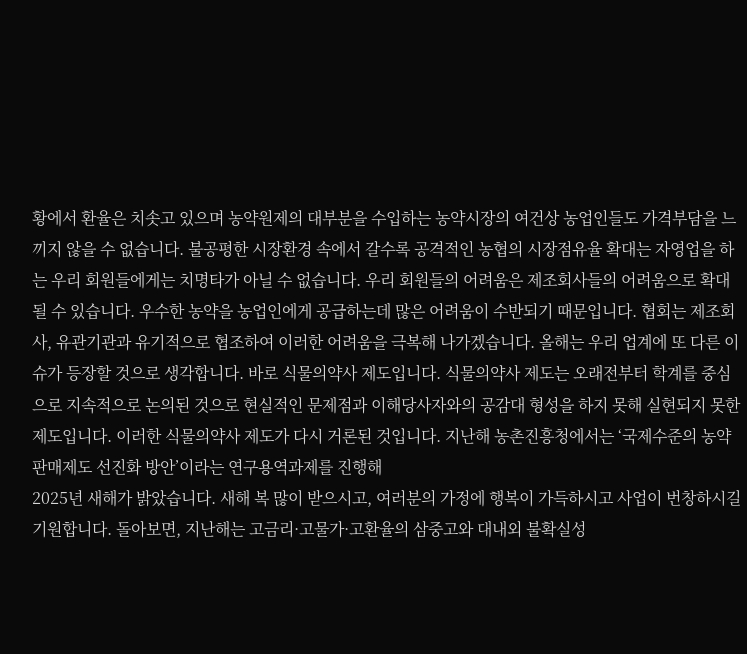황에서 환율은 치솟고 있으며 농약원제의 대부분을 수입하는 농약시장의 여건상 농업인들도 가격부담을 느끼지 않을 수 없습니다. 불공평한 시장환경 속에서 갈수록 공격적인 농협의 시장점유율 확대는 자영업을 하는 우리 회원들에게는 치명타가 아닐 수 없습니다. 우리 회원들의 어려움은 제조회사들의 어려움으로 확대될 수 있습니다. 우수한 농약을 농업인에게 공급하는데 많은 어려움이 수반되기 때문입니다. 협회는 제조회사, 유관기관과 유기적으로 협조하여 이러한 어려움을 극복해 나가겠습니다. 올해는 우리 업계에 또 다른 이슈가 등장할 것으로 생각합니다. 바로 식물의약사 제도입니다. 식물의약사 제도는 오래전부터 학계를 중심으로 지속적으로 논의된 것으로 현실적인 문제점과 이해당사자와의 공감대 형성을 하지 못해 실현되지 못한 제도입니다. 이러한 식물의약사 제도가 다시 거론된 것입니다. 지난해 농촌진흥청에서는 ‘국제수준의 농약판매제도 선진화 방안’이라는 연구용역과제를 진행해
2025년 새해가 밝았습니다. 새해 복 많이 받으시고, 여러분의 가정에 행복이 가득하시고 사업이 번창하시길 기원합니다. 돌아보면, 지난해는 고금리·고물가·고환율의 삼중고와 대내외 불확실성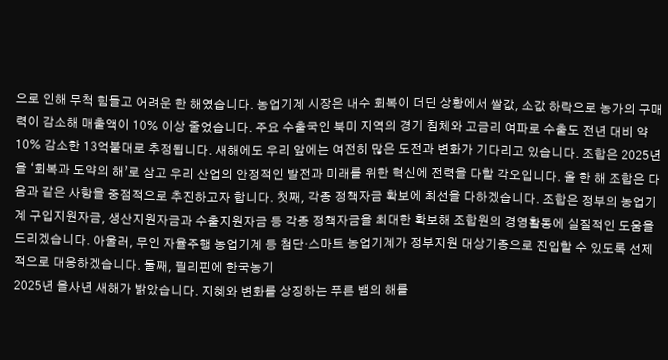으로 인해 무척 힘들고 어려운 한 해였습니다. 농업기계 시장은 내수 회복이 더딘 상황에서 쌀값, 소값 하락으로 농가의 구매력이 감소해 매출액이 10% 이상 줄었습니다. 주요 수출국인 북미 지역의 경기 침체와 고금리 여파로 수출도 전년 대비 약 10% 감소한 13억불대로 추정됩니다. 새해에도 우리 앞에는 여전히 많은 도전과 변화가 기다리고 있습니다. 조합은 2025년을 ‘회복과 도약의 해’로 삼고 우리 산업의 안정적인 발전과 미래를 위한 혁신에 전력을 다할 각오입니다. 올 한 해 조합은 다음과 같은 사항을 중점적으로 추진하고자 합니다. 첫째, 각종 정책자금 확보에 최선을 다하겠습니다. 조합은 정부의 농업기계 구입지원자금, 생산지원자금과 수출지원자금 등 각종 정책자금을 최대한 확보해 조합원의 경영활동에 실질적인 도움을 드리겠습니다. 아울러, 무인 자율주행 농업기계 등 첨단·스마트 농업기계가 정부지원 대상기종으로 진입할 수 있도록 선제적으로 대응하겠습니다. 둘째, 필리핀에 한국농기
2025년 을사년 새해가 밝았습니다. 지혜와 변화를 상징하는 푸른 뱀의 해를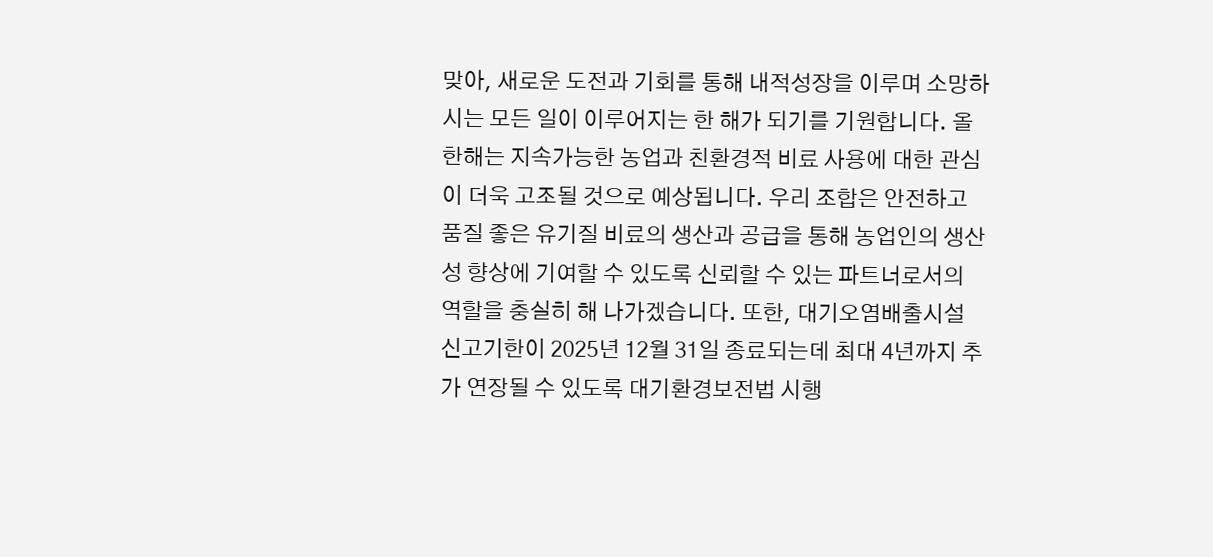맞아, 새로운 도전과 기회를 통해 내적성장을 이루며 소망하시는 모든 일이 이루어지는 한 해가 되기를 기원합니다. 올 한해는 지속가능한 농업과 친환경적 비료 사용에 대한 관심이 더욱 고조될 것으로 예상됩니다. 우리 조합은 안전하고 품질 좋은 유기질 비료의 생산과 공급을 통해 농업인의 생산성 향상에 기여할 수 있도록 신뢰할 수 있는 파트너로서의 역할을 충실히 해 나가겠습니다. 또한, 대기오염배출시설 신고기한이 2025년 12월 31일 종료되는데 최대 4년까지 추가 연장될 수 있도록 대기환경보전법 시행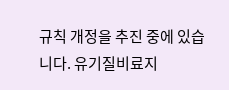규칙 개정을 추진 중에 있습니다. 유기질비료지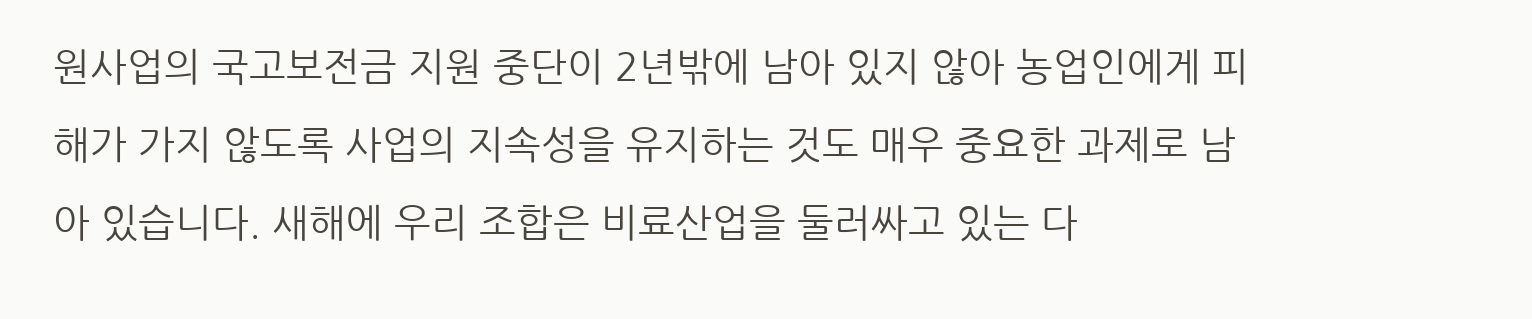원사업의 국고보전금 지원 중단이 2년밖에 남아 있지 않아 농업인에게 피해가 가지 않도록 사업의 지속성을 유지하는 것도 매우 중요한 과제로 남아 있습니다. 새해에 우리 조합은 비료산업을 둘러싸고 있는 다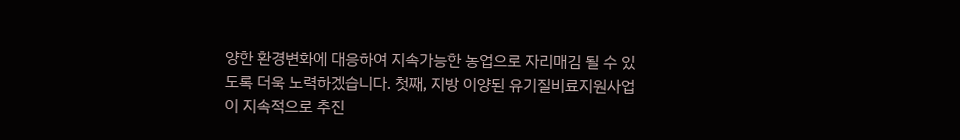양한 환경변화에 대응하여 지속가능한 농업으로 자리매김 될 수 있도록 더욱 노력하겠습니다. 첫째, 지방 이양된 유기질비료지원사업이 지속적으로 추진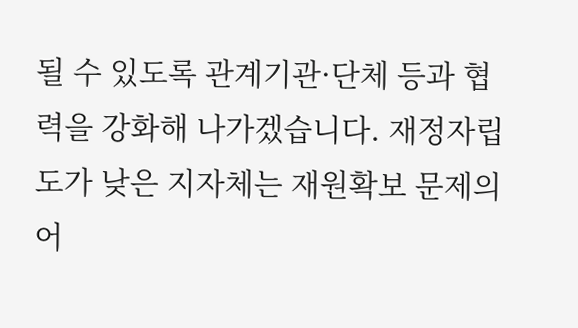될 수 있도록 관계기관·단체 등과 협력을 강화해 나가겠습니다. 재정자립도가 낮은 지자체는 재원확보 문제의 어